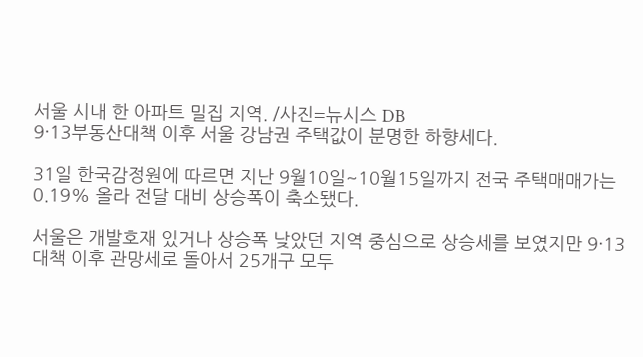서울 시내 한 아파트 밀집 지역. /사진=뉴시스 DB
9·13부동산대책 이후 서울 강남권 주택값이 분명한 하향세다.

31일 한국감정원에 따르면 지난 9월10일~10월15일까지 전국 주택매매가는 0.19% 올라 전달 대비 상승폭이 축소됐다.

서울은 개발호재 있거나 상승폭 낮았던 지역 중심으로 상승세를 보였지만 9·13대책 이후 관망세로 돌아서 25개구 모두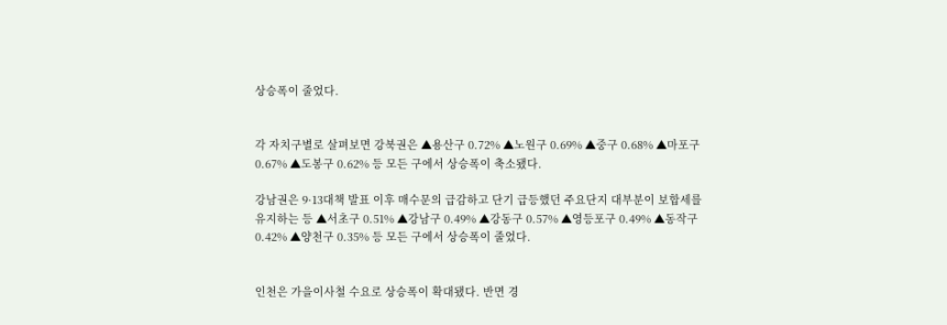상승폭이 줄었다.


각 자치구별로 살펴보면 강북권은 ▲용산구 0.72% ▲노원구 0.69% ▲중구 0.68% ▲마포구 0.67% ▲도봉구 0.62% 등 모든 구에서 상승폭이 축소됐다.

강남권은 9·13대책 발표 이후 매수문의 급감하고 단기 급등했던 주요단지 대부분이 보합세를 유지하는 등 ▲서초구 0.51% ▲강남구 0.49% ▲강동구 0.57% ▲영등포구 0.49% ▲동작구 0.42% ▲양천구 0.35% 등 모든 구에서 상승폭이 줄었다.


인천은 가을이사철 수요로 상승폭이 확대됐다. 반면 경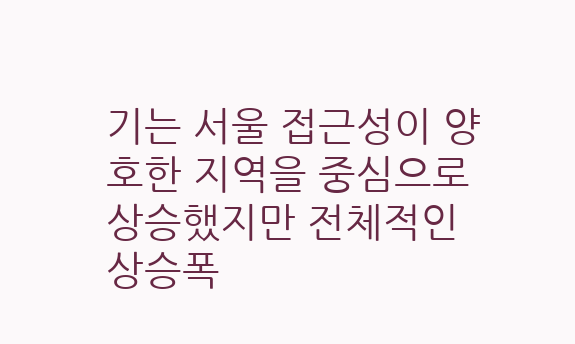기는 서울 접근성이 양호한 지역을 중심으로 상승했지만 전체적인 상승폭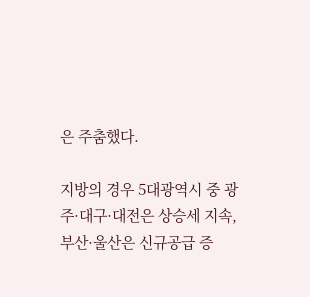은 주춤했다.

지방의 경우 5대광역시 중 광주·대구·대전은 상승세 지속, 부산·울산은 신규공급 증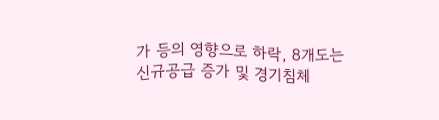가 등의 영향으로 하락, 8개도는 신규공급 증가 및 경기침체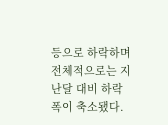등으로 하락하며 전체적으로는 지난달 대비 하락폭이 축소됐다.